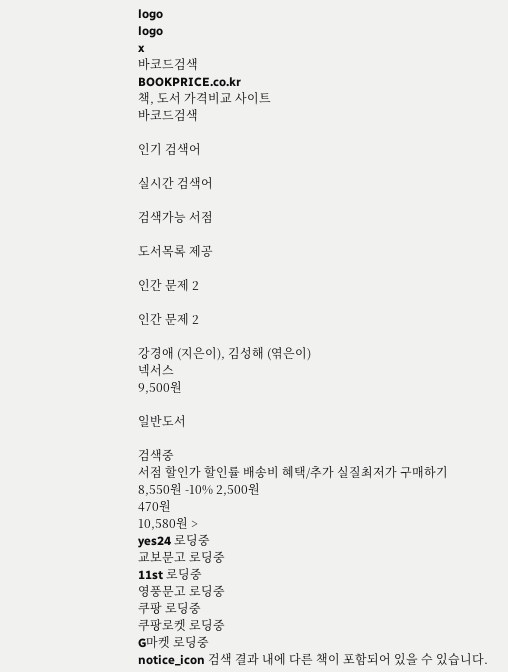logo
logo
x
바코드검색
BOOKPRICE.co.kr
책, 도서 가격비교 사이트
바코드검색

인기 검색어

실시간 검색어

검색가능 서점

도서목록 제공

인간 문제 2

인간 문제 2

강경애 (지은이), 김성해 (엮은이)
넥서스
9,500원

일반도서

검색중
서점 할인가 할인률 배송비 혜택/추가 실질최저가 구매하기
8,550원 -10% 2,500원
470원
10,580원 >
yes24 로딩중
교보문고 로딩중
11st 로딩중
영풍문고 로딩중
쿠팡 로딩중
쿠팡로켓 로딩중
G마켓 로딩중
notice_icon 검색 결과 내에 다른 책이 포함되어 있을 수 있습니다.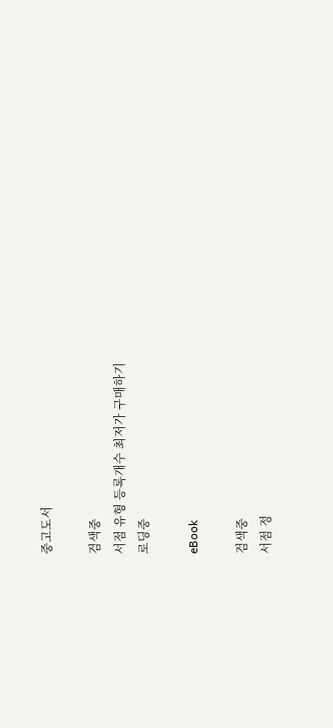중고도서

검색중
서점 유형 등록개수 최저가 구매하기
로딩중

eBook

검색중
서점 정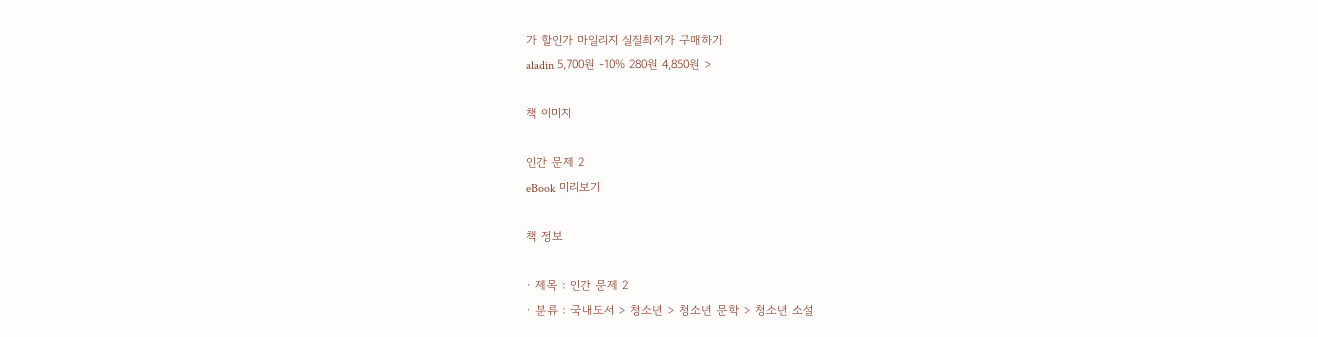가 할인가 마일리지 실질최저가 구매하기
aladin 5,700원 -10% 280원 4,850원 >

책 이미지

인간 문제 2
eBook 미리보기

책 정보

· 제목 : 인간 문제 2
· 분류 : 국내도서 > 청소년 > 청소년 문학 > 청소년 소설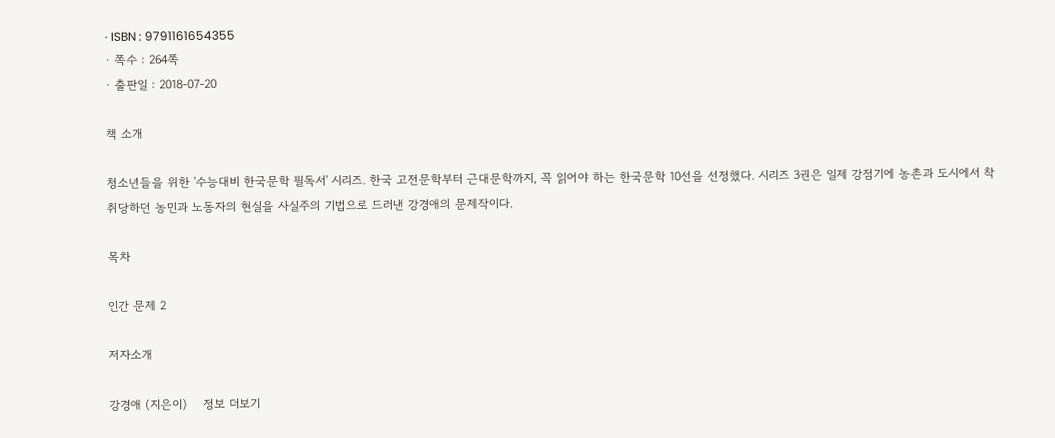· ISBN : 9791161654355
· 쪽수 : 264쪽
· 출판일 : 2018-07-20

책 소개

청소년들을 위한 '수능대비 한국문학 필독서' 시리즈. 한국 고전문학부터 근대문학까지, 꼭 읽어야 하는 한국문학 10선을 선정했다. 시리즈 3권은 일제 강점기에 농촌과 도시에서 착취당하던 농민과 노동자의 현실을 사실주의 기법으로 드러낸 강경애의 문제작이다.

목차

인간 문제 2

저자소개

강경애 (지은이)    정보 더보기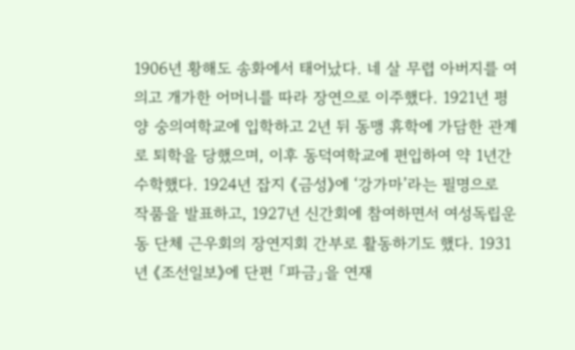1906년 황해도 송화에서 태어났다. 네 살 무렵 아버지를 여의고 개가한 어머니를 따라 장연으로 이주했다. 1921년 평양 숭의여학교에 입학하고 2년 뒤 동맹 휴학에 가담한 관계로 퇴학을 당했으며, 이후 동덕여학교에 편입하여 약 1년간 수학했다. 1924년 잡지 《금성》에 ‘강가마’라는 필명으로 작품을 발표하고, 1927년 신간회에 참여하면서 여성독립운동 단체 근우회의 장연지회 간부로 활동하기도 했다. 1931년 《조선일보》에 단편 「파금」을 연재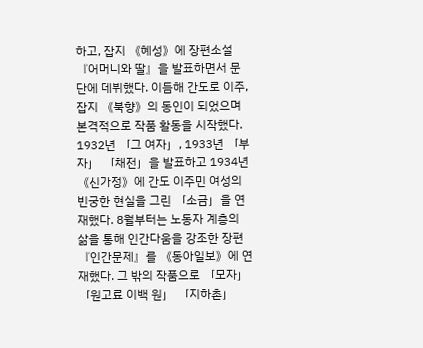하고, 잡지 《혜성》에 장편소설 『어머니와 딸』을 발표하면서 문단에 데뷔했다. 이듬해 간도로 이주, 잡지 《북향》의 동인이 되었으며 본격적으로 작품 활동을 시작했다. 1932년 「그 여자」, 1933년 「부자」 「채전」을 발표하고 1934년 《신가정》에 간도 이주민 여성의 빈궁한 현실을 그린 「소금」을 연재했다. 8월부터는 노동자 계층의 삶을 통해 인간다움을 강조한 장편 『인간문제』를 《동아일보》에 연재했다. 그 밖의 작품으로 「모자」 「원고료 이백 원」 「지하촌」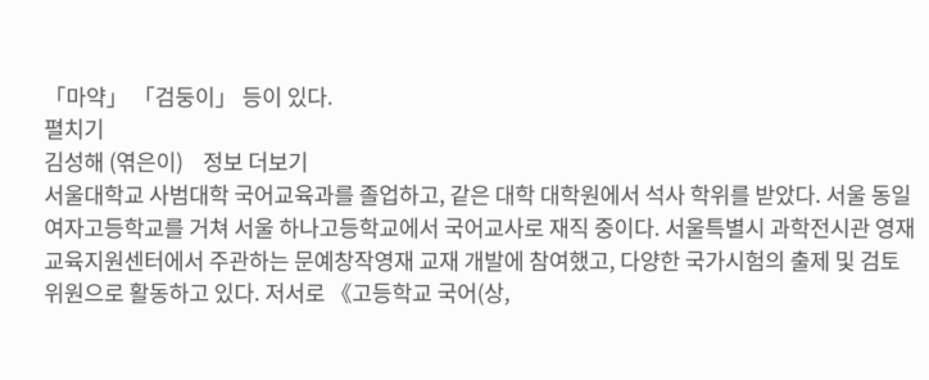「마약」 「검둥이」 등이 있다.
펼치기
김성해 (엮은이)    정보 더보기
서울대학교 사범대학 국어교육과를 졸업하고, 같은 대학 대학원에서 석사 학위를 받았다. 서울 동일여자고등학교를 거쳐 서울 하나고등학교에서 국어교사로 재직 중이다. 서울특별시 과학전시관 영재교육지원센터에서 주관하는 문예창작영재 교재 개발에 참여했고, 다양한 국가시험의 출제 및 검토 위원으로 활동하고 있다. 저서로 《고등학교 국어(상,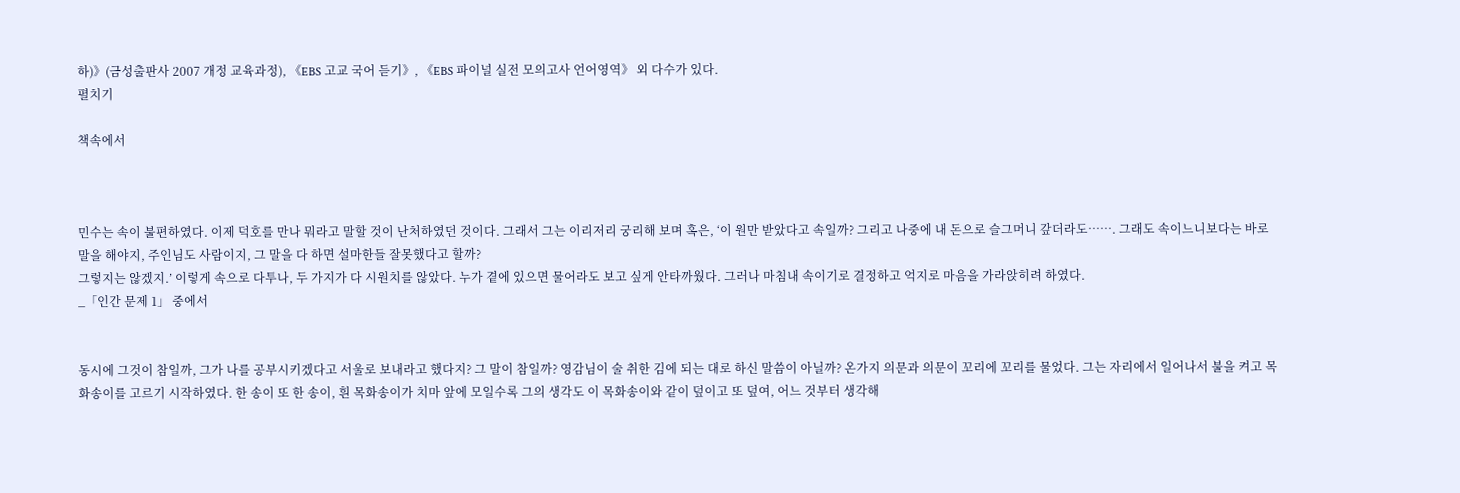하)》(금성출판사 2007 개정 교육과정), 《EBS 고교 국어 듣기》, 《EBS 파이널 실전 모의고사 언어영역》 외 다수가 있다.
펼치기

책속에서



민수는 속이 불편하였다. 이제 덕호를 만나 뭐라고 말할 것이 난처하였던 것이다. 그래서 그는 이리저리 궁리해 보며 혹은, ‘이 원만 받았다고 속일까? 그리고 나중에 내 돈으로 슬그머니 갚더라도……. 그래도 속이느니보다는 바로 말을 해야지, 주인님도 사람이지, 그 말을 다 하면 설마한들 잘못했다고 할까?
그렇지는 않겠지.’ 이렇게 속으로 다투나, 두 가지가 다 시원치를 않았다. 누가 곁에 있으면 물어라도 보고 싶게 안타까웠다. 그러나 마침내 속이기로 결정하고 억지로 마음을 가라앉히려 하였다.
_「인간 문제 1」 중에서


동시에 그것이 참일까, 그가 나를 공부시키겠다고 서울로 보내라고 했다지? 그 말이 참일까? 영감님이 술 취한 김에 되는 대로 하신 말씀이 아닐까? 온가지 의문과 의문이 꼬리에 꼬리를 물었다. 그는 자리에서 일어나서 불을 켜고 목화송이를 고르기 시작하였다. 한 송이 또 한 송이, 흰 목화송이가 치마 앞에 모일수록 그의 생각도 이 목화송이와 같이 덮이고 또 덮여, 어느 것부터 생각해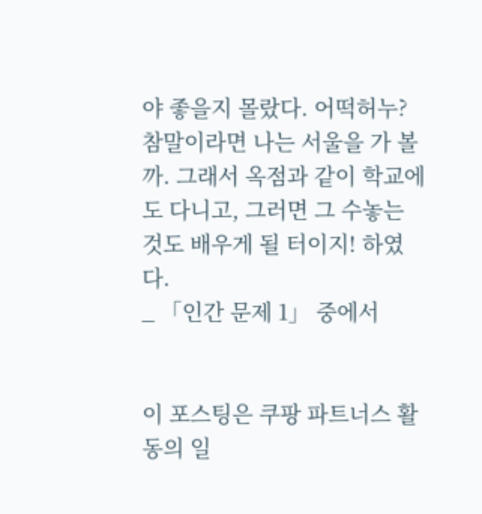야 좋을지 몰랐다. 어떡허누? 참말이라면 나는 서울을 가 볼까. 그래서 옥점과 같이 학교에도 다니고, 그러면 그 수놓는 것도 배우게 될 터이지! 하였다.
_ 「인간 문제 1」 중에서


이 포스팅은 쿠팡 파트너스 활동의 일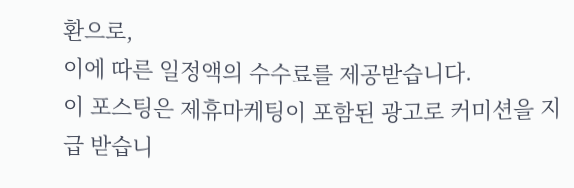환으로,
이에 따른 일정액의 수수료를 제공받습니다.
이 포스팅은 제휴마케팅이 포함된 광고로 커미션을 지급 받습니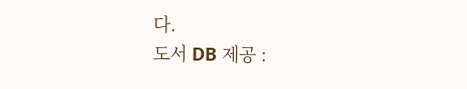다.
도서 DB 제공 :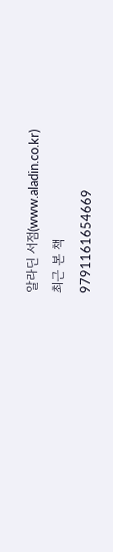알라딘 서점(www.aladin.co.kr)
최근 본 책
9791161654669